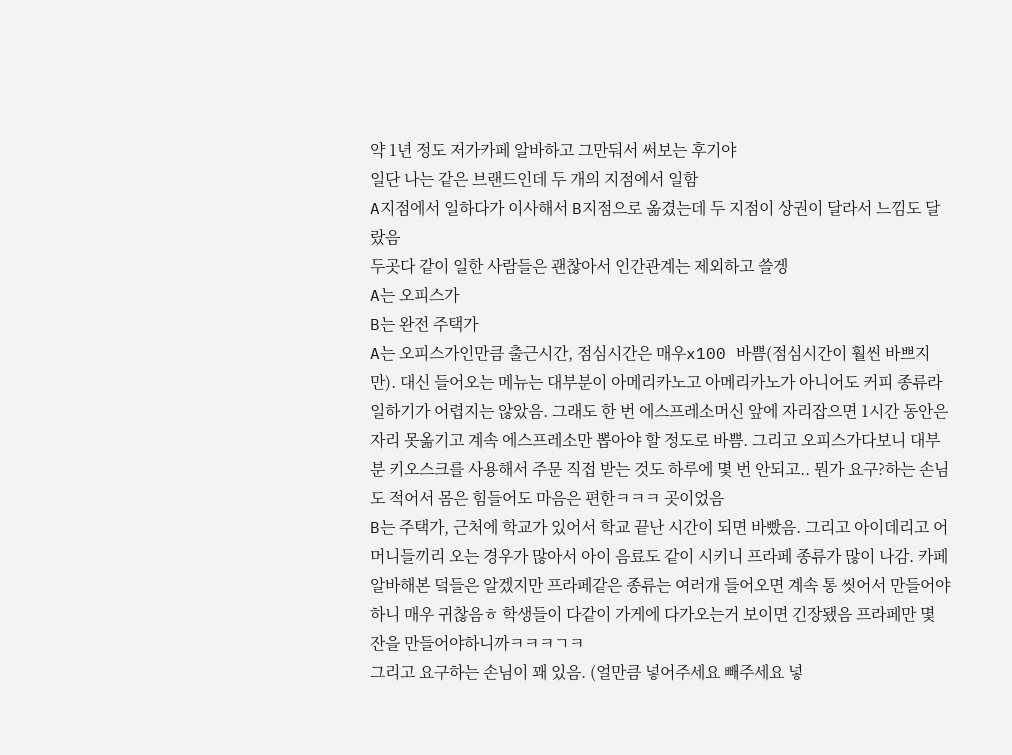약 1년 정도 저가카페 알바하고 그만둬서 써보는 후기야
일단 나는 같은 브랜드인데 두 개의 지점에서 일함
A지점에서 일하다가 이사해서 B지점으로 옮겼는데 두 지점이 상권이 달라서 느낌도 달랐음
두곳다 같이 일한 사람들은 괜찮아서 인간관계는 제외하고 쓸겡
A는 오피스가
B는 완전 주택가
A는 오피스가인만큼 출근시간, 점심시간은 매우x100 바쁨(점심시간이 훨씬 바쁘지만). 대신 들어오는 메뉴는 대부분이 아메리카노고 아메리카노가 아니어도 커피 종류라 일하기가 어렵지는 않았음. 그래도 한 번 에스프레소머신 앞에 자리잡으면 1시간 동안은 자리 못옮기고 계속 에스프레소만 뽑아야 할 정도로 바쁨. 그리고 오피스가다보니 대부분 키오스크를 사용해서 주문 직접 받는 것도 하루에 몇 번 안되고.. 뭔가 요구?하는 손님도 적어서 몸은 힘들어도 마음은 편한ㅋㅋㅋ 곳이었음
B는 주택가, 근처에 학교가 있어서 학교 끝난 시간이 되면 바빴음. 그리고 아이데리고 어머니들끼리 오는 경우가 많아서 아이 음료도 같이 시키니 프라페 종류가 많이 나감. 카페 알바해본 덬들은 알겠지만 프라페같은 종류는 여러개 들어오면 계속 통 씻어서 만들어야하니 매우 귀찮음ㅎ 학생들이 다같이 가게에 다가오는거 보이면 긴장됐음 프라페만 몇 잔을 만들어야하니까ㅋㅋㅋㄱㅋ
그리고 요구하는 손님이 꽤 있음. (얼만큼 넣어주세요 빼주세요 넣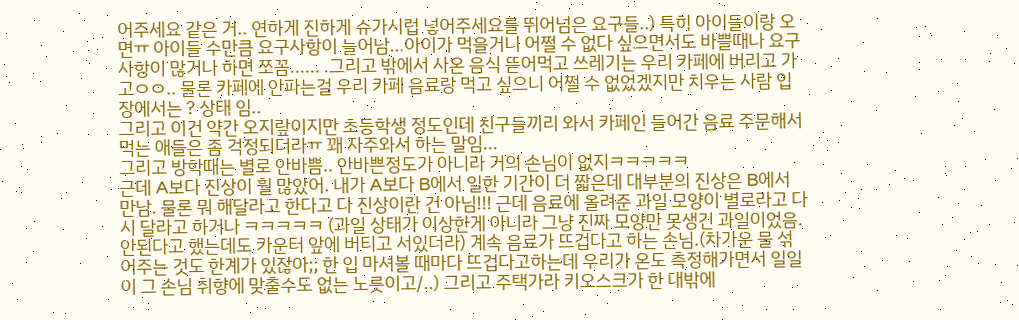어주세요 같은 거.. 연하게 진하게 슈가시럽 넣어주세요를 뛰어넘은 요구들..) 특히 아이들이랑 오면ㅠ 아이들 수만큼 요구사항이 늘어남...아이가 먹을거니 어쩔 수 없다 싶으면서도 바쁠때나 요구사항이 많거나 하면 쪼꼼...... .그리고 밖에서 사온 음식 뜯어먹고 쓰레기는 우리 카페에 버리고 가고ㅇㅇ.. 물론 카페에 안파는걸 우리 카페 음료랑 먹고 싶으니 어쩔 수 없었겠지만 치우는 사람 입장에서는 ? 상태 임..
그리고 이건 약간 오지랖이지만 초등학생 정도인데 친구들끼리 와서 카페인 들어간 음료 주문해서 먹는 애들은 좀 걱정되더라ㅠ 꽤 자주와서 하는 말임...
그리고 방학때는 별로 안바쁨.. 안바쁜정도가 아니라 거의 손님이 없지ㅋㅋㅋㅋㅋ
근데 A보다 진상이 훨 많았어. 내가 A보다 B에서 일한 기간이 더 짧은데 대부분의 진상은 B에서 만남. 물론 뭐 해달라고 한다고 다 진상이란 건 아님!!! 근데 음료에 올려준 과일 모양이 별로라고 다시 달라고 하거나 ㅋㅋㅋㅋㅋ (과일 상태가 이상한게 아니라 그냥 진짜 모양만 못생긴 과일이었음. 안된다고 했는데도 카운터 앞에 버티고 서있더라) 계속 음료가 뜨겁다고 하는 손님.(차가운 물 섞어주는 것도 한계가 있잖아;; 한 입 마셔볼 때마다 뜨겁다고하는데 우리가 온도 측정해가면서 일일이 그 손님 취향에 맞출수도 없는 노릇이고/..) 그리고 주택가라 키오스크가 한 대밖에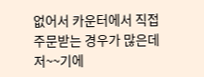없어서 카운터에서 직접 주문받는 경우가 많은데 저~~기에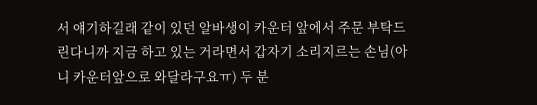서 얘기하길래 같이 있던 알바생이 카운터 앞에서 주문 부탁드린다니까 지금 하고 있는 거라면서 갑자기 소리지르는 손님(아니 카운터앞으로 와달라구요ㅠ) 두 분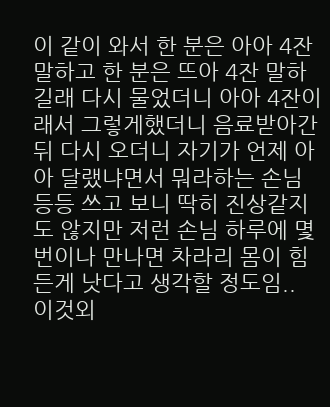이 같이 와서 한 분은 아아 4잔 말하고 한 분은 뜨아 4잔 말하길래 다시 물었더니 아아 4잔이래서 그렇게했더니 음료받아간 뒤 다시 오더니 자기가 언제 아아 달랬냐면서 뭐라하는 손님
등등 쓰고 보니 딱히 진상같지도 않지만 저런 손님 하루에 몇 번이나 만나면 차라리 몸이 힘든게 낫다고 생각할 정도임..
이것외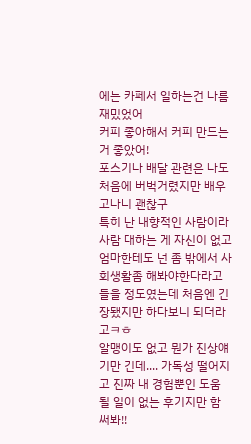에는 카페서 일하는건 나름 재밌었어
커피 좋아해서 커피 만드는거 좋았어!
포스기나 배달 관련은 나도 처음에 버벅거렸지만 배우고나니 괜찮구
특히 난 내향적인 사람이라 사람 대하는 게 자신이 없고 엄마한테도 넌 좀 밖에서 사회생활좀 해봐야한다라고 들을 정도였는데 처음엔 긴장됐지만 하다보니 되더라고ㅋㅎ
알맹이도 없고 뭔가 진상얘기만 긴데.... 가독성 떨어지고 진짜 내 경험뿐인 도움 될 일이 없는 후기지만 함 써봐!!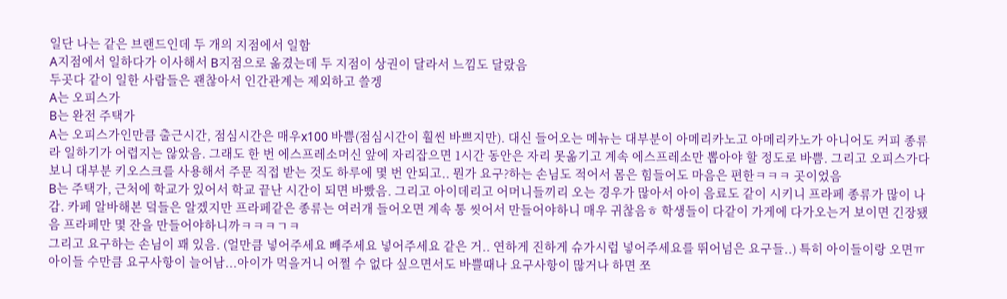일단 나는 같은 브랜드인데 두 개의 지점에서 일함
A지점에서 일하다가 이사해서 B지점으로 옮겼는데 두 지점이 상권이 달라서 느낌도 달랐음
두곳다 같이 일한 사람들은 괜찮아서 인간관계는 제외하고 쓸겡
A는 오피스가
B는 완전 주택가
A는 오피스가인만큼 출근시간, 점심시간은 매우x100 바쁨(점심시간이 훨씬 바쁘지만). 대신 들어오는 메뉴는 대부분이 아메리카노고 아메리카노가 아니어도 커피 종류라 일하기가 어렵지는 않았음. 그래도 한 번 에스프레소머신 앞에 자리잡으면 1시간 동안은 자리 못옮기고 계속 에스프레소만 뽑아야 할 정도로 바쁨. 그리고 오피스가다보니 대부분 키오스크를 사용해서 주문 직접 받는 것도 하루에 몇 번 안되고.. 뭔가 요구?하는 손님도 적어서 몸은 힘들어도 마음은 편한ㅋㅋㅋ 곳이었음
B는 주택가, 근처에 학교가 있어서 학교 끝난 시간이 되면 바빴음. 그리고 아이데리고 어머니들끼리 오는 경우가 많아서 아이 음료도 같이 시키니 프라페 종류가 많이 나감. 카페 알바해본 덬들은 알겠지만 프라페같은 종류는 여러개 들어오면 계속 통 씻어서 만들어야하니 매우 귀찮음ㅎ 학생들이 다같이 가게에 다가오는거 보이면 긴장됐음 프라페만 몇 잔을 만들어야하니까ㅋㅋㅋㄱㅋ
그리고 요구하는 손님이 꽤 있음. (얼만큼 넣어주세요 빼주세요 넣어주세요 같은 거.. 연하게 진하게 슈가시럽 넣어주세요를 뛰어넘은 요구들..) 특히 아이들이랑 오면ㅠ 아이들 수만큼 요구사항이 늘어남...아이가 먹을거니 어쩔 수 없다 싶으면서도 바쁠때나 요구사항이 많거나 하면 쪼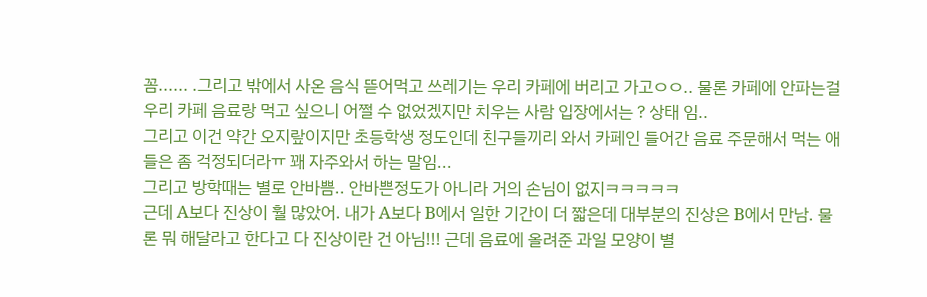꼼...... .그리고 밖에서 사온 음식 뜯어먹고 쓰레기는 우리 카페에 버리고 가고ㅇㅇ.. 물론 카페에 안파는걸 우리 카페 음료랑 먹고 싶으니 어쩔 수 없었겠지만 치우는 사람 입장에서는 ? 상태 임..
그리고 이건 약간 오지랖이지만 초등학생 정도인데 친구들끼리 와서 카페인 들어간 음료 주문해서 먹는 애들은 좀 걱정되더라ㅠ 꽤 자주와서 하는 말임...
그리고 방학때는 별로 안바쁨.. 안바쁜정도가 아니라 거의 손님이 없지ㅋㅋㅋㅋㅋ
근데 A보다 진상이 훨 많았어. 내가 A보다 B에서 일한 기간이 더 짧은데 대부분의 진상은 B에서 만남. 물론 뭐 해달라고 한다고 다 진상이란 건 아님!!! 근데 음료에 올려준 과일 모양이 별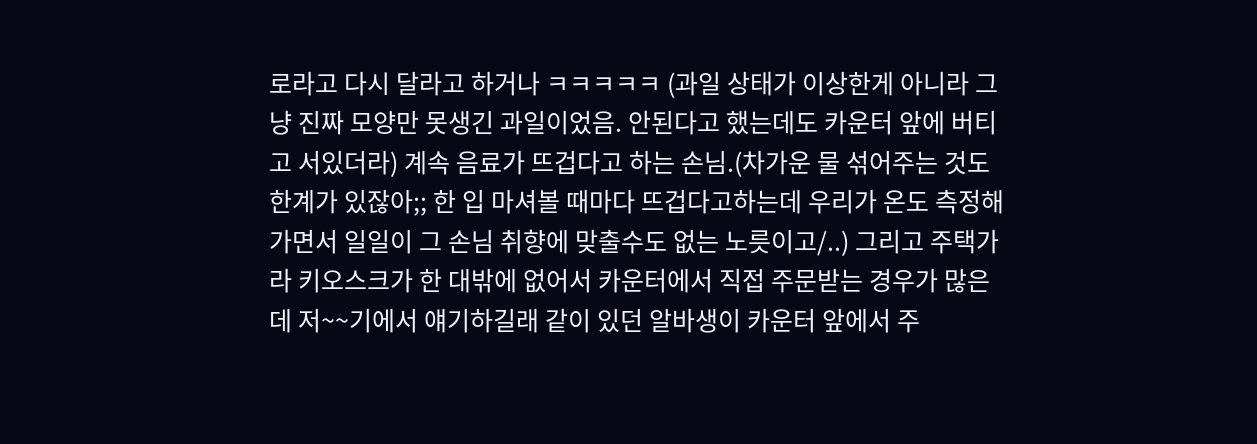로라고 다시 달라고 하거나 ㅋㅋㅋㅋㅋ (과일 상태가 이상한게 아니라 그냥 진짜 모양만 못생긴 과일이었음. 안된다고 했는데도 카운터 앞에 버티고 서있더라) 계속 음료가 뜨겁다고 하는 손님.(차가운 물 섞어주는 것도 한계가 있잖아;; 한 입 마셔볼 때마다 뜨겁다고하는데 우리가 온도 측정해가면서 일일이 그 손님 취향에 맞출수도 없는 노릇이고/..) 그리고 주택가라 키오스크가 한 대밖에 없어서 카운터에서 직접 주문받는 경우가 많은데 저~~기에서 얘기하길래 같이 있던 알바생이 카운터 앞에서 주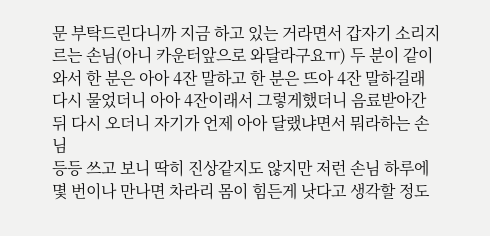문 부탁드린다니까 지금 하고 있는 거라면서 갑자기 소리지르는 손님(아니 카운터앞으로 와달라구요ㅠ) 두 분이 같이 와서 한 분은 아아 4잔 말하고 한 분은 뜨아 4잔 말하길래 다시 물었더니 아아 4잔이래서 그렇게했더니 음료받아간 뒤 다시 오더니 자기가 언제 아아 달랬냐면서 뭐라하는 손님
등등 쓰고 보니 딱히 진상같지도 않지만 저런 손님 하루에 몇 번이나 만나면 차라리 몸이 힘든게 낫다고 생각할 정도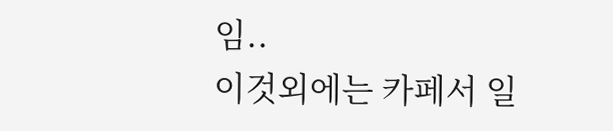임..
이것외에는 카페서 일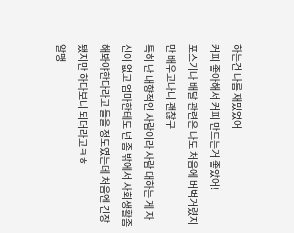하는건 나름 재밌었어
커피 좋아해서 커피 만드는거 좋았어!
포스기나 배달 관련은 나도 처음에 버벅거렸지만 배우고나니 괜찮구
특히 난 내향적인 사람이라 사람 대하는 게 자신이 없고 엄마한테도 넌 좀 밖에서 사회생활좀 해봐야한다라고 들을 정도였는데 처음엔 긴장됐지만 하다보니 되더라고ㅋㅎ
알맹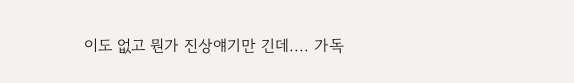이도 없고 뭔가 진상얘기만 긴데.... 가독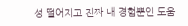성 떨어지고 진짜 내 경험뿐인 도움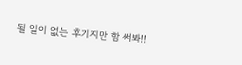될 일이 없는 후기지만 함 써봐!!